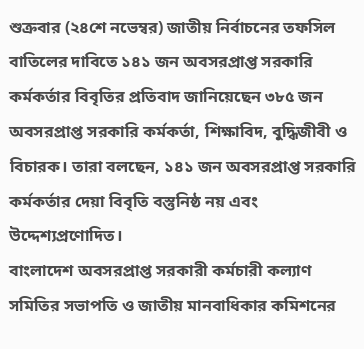শুক্রবার (২৪শে নভেম্বর) জাতীয় নির্বাচনের তফসিল বাতিলের দাবিতে ১৪১ জন অবসরপ্রাপ্ত সরকারি কর্মকর্তার বিবৃতির প্রতিবাদ জানিয়েছেন ৩৮৫ জন অবসরপ্রাপ্ত সরকারি কর্মকর্তা, শিক্ষাবিদ, বুদ্ধিজীবী ও বিচারক। তারা বলছেন, ১৪১ জন অবসরপ্রাপ্ত সরকারি কর্মকর্তার দেয়া বিবৃতি বস্তুনিষ্ঠ নয় এবং উদ্দেশ্যপ্রণোদিত।
বাংলাদেশ অবসরপ্রাপ্ত সরকারী কর্মচারী কল্যাণ সমিতির সভাপতি ও জাতীয় মানবাধিকার কমিশনের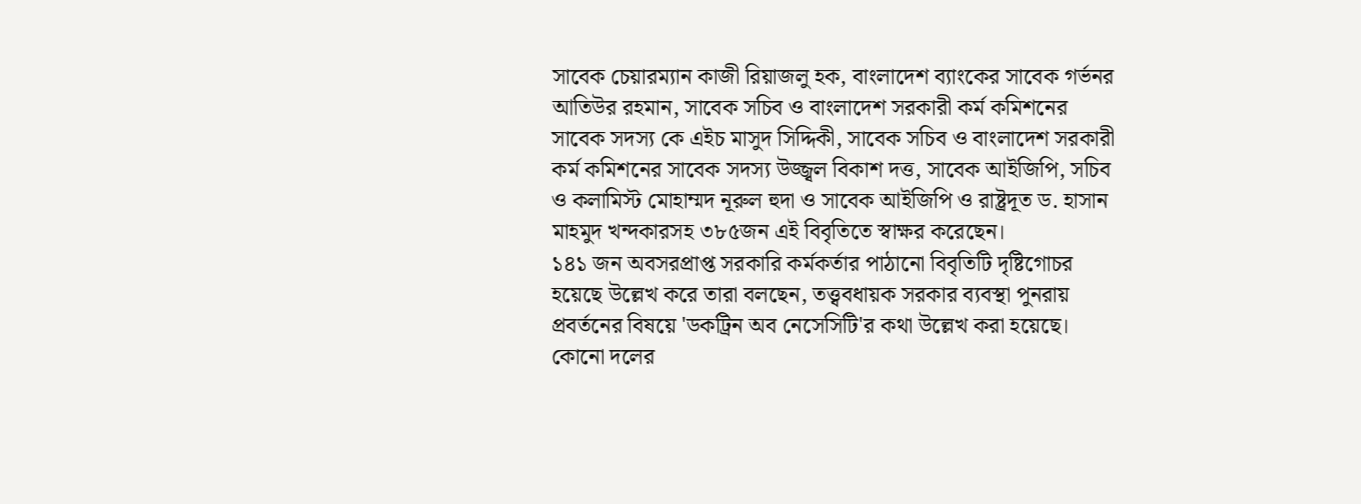সাবেক চেয়ারম্যান কাজী রিয়াজলু হক, বাংলাদেশ ব্যাংকের সাবেক গর্ভনর আতিউর রহমান, সাবেক সচিব ও বাংলাদেশ সরকারী কর্ম কমিশনের সাবেক সদস্য কে এইচ মাসুদ সিদ্দিকী, সাবেক সচিব ও বাংলাদেশ সরকারী কর্ম কমিশনের সাবেক সদস্য উজ্জ্বল বিকাশ দত্ত, সাবেক আইজিপি, সচিব ও কলামিস্ট মোহাম্মদ নূরুল হুদা ও সাবেক আইজিপি ও রাষ্ট্রদূত ড. হাসান মাহমুদ খন্দকারসহ ৩৮৫জন এই বিবৃতিতে স্বাক্ষর করেছেন।
১৪১ জন অবসরপ্রাপ্ত সরকারি কর্মকর্তার পাঠানো বিবৃতিটি দৃষ্টিগোচর হয়েছে উল্লেখ করে তারা বলছেন, তত্ত্ববধায়ক সরকার ব্যবস্থা পুনরায় প্রবর্তনের বিষয়ে 'ডকট্রিন অব নেসেসিটি'র কথা উল্লেখ করা হয়েছে। কোনো দলের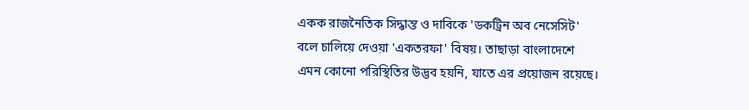একক রাজনৈতিক সিদ্ধান্ত ও দাবিকে 'ডকট্রিন অব নেসেসিট' বলে চালিয়ে দেওয়া 'একতরফা' বিষয়। তাছাড়া বাংলাদেশে এমন কোনো পরিস্থিতির উদ্ভব হয়নি, যাতে এর প্রয়োজন রয়েছে।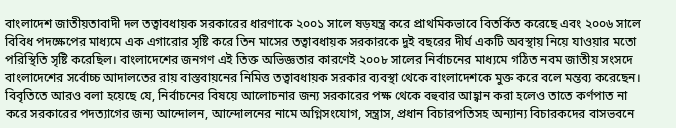বাংলাদেশ জাতীয়তাবাদী দল তত্বাবধায়ক সরকারের ধারণাকে ২০০১ সালে ষড়যন্ত্র করে প্রাথমিকভাবে বিতর্কিত করেছে এবং ২০০৬ সালে বিবিধ পদক্ষেপের মাধ্যমে এক এগারোর সৃষ্টি করে তিন মাসের তত্বাবধায়ক সরকারকে দুই বছরের দীর্ঘ একটি অবস্থায় নিয়ে যাওয়ার মতো পরিস্থিতি সৃষ্টি করেছিল। বাংলাদেশের জনগণ এই তিক্ত অভিজ্ঞতার কারণেই ২০০৮ সালের নির্বাচনের মাধ্যমে গঠিত নবম জাতীয় সংসদে বাংলাদেশের সর্বোচ্চ আদালতের রায় বাস্তবায়নের নিমিত্ত তত্বাবধায়ক সরকার ব্যবস্থা থেকে বাংলাদেশকে মুক্ত করে বলে মন্তব্য করেছেন।
বিবৃতিতে আরও বলা হয়েছে যে, নির্বাচনের বিষয়ে আলোচনার জন্য সরকারের পক্ষ থেকে বহুবার আহ্বান করা হলেও তাতে কর্ণপাত না করে সরকারের পদত্যাগের জন্য আন্দোলন, আন্দোলনের নামে অগ্নিসংযোগ, সন্ত্রাস, প্রধান বিচারপতিসহ অন্যান্য বিচারকদের বাসভবনে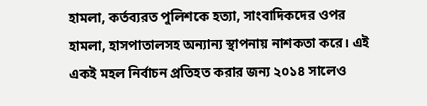হামলা, কর্তব্যরত পুলিশকে হত্যা, সাংবাদিকদের ওপর হামলা, হাসপাতালসহ অন্যান্য স্থাপনায় নাশকতা করে। এই একই মহল নির্বাচন প্রতিহত করার জন্য ২০১৪ সালেও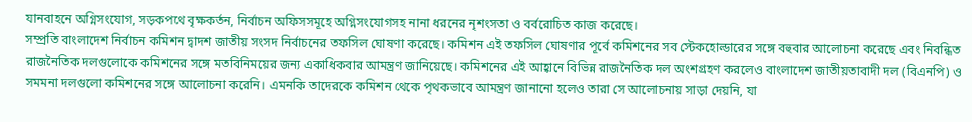যানবাহনে অগ্নিসংযোগ, সড়কপথে বৃক্ষকর্তন, নির্বাচন অফিসসমূহে অগ্নিসংযোগসহ নানা ধরনের নৃশংসতা ও বর্বরোচিত কাজ করেছে।
সম্প্রতি বাংলাদেশ নির্বাচন কমিশন দ্বাদশ জাতীয় সংসদ নির্বাচনের তফসিল ঘোষণা করেছে। কমিশন এই তফসিল ঘোষণার পূর্বে কমিশনের সব স্টেকহোল্ডারের সঙ্গে বহুবার আলোচনা করেছে এবং নিবন্ধিত রাজনৈতিক দলগুলোকে কমিশনের সঙ্গে মতবিনিময়ের জন্য একাধিকবার আমন্ত্রণ জানিয়েছে। কমিশনের এই আহ্বানে বিভিন্ন রাজনৈতিক দল অংশগ্রহণ করলেও বাংলাদেশ জাতীয়তাবাদী দল (বিএনপি) ও সমমনা দলগুলো কমিশনের সঙ্গে আলোচনা করেনি। এমনকি তাদেরকে কমিশন থেকে পৃথকভাবে আমন্ত্রণ জানানো হলেও তারা সে আলোচনায় সাড়া দেয়নি, যা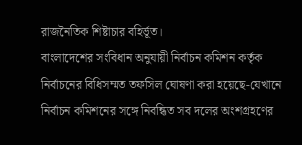রাজনৈতিক শিষ্টাচার বহির্ভূত।
বাংলাদেশের সংবিধান অনুযায়ী নির্বাচন কমিশন কর্তৃক নির্বাচনের বিধিসম্মত তফসিল ঘোষণা করা হয়েছে-যেখানে নির্বাচন কমিশনের সঙ্গে নিবন্ধিত সব দলের অংশগ্রহণের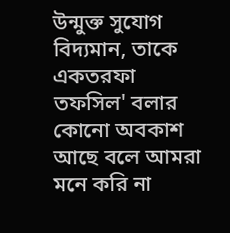উন্মুক্ত সুযোগ বিদ্যমান, তাকে একতরফা তফসিল' বলার কোনো অবকাশ আছে বলে আমরা মনে করি না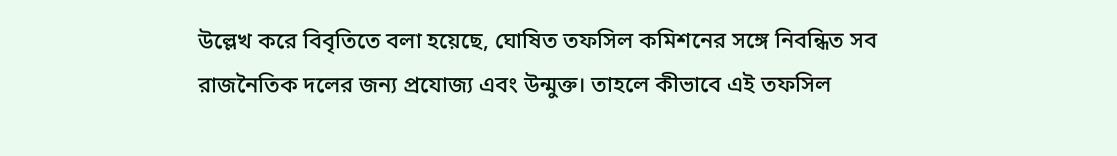উল্লেখ করে বিবৃতিতে বলা হয়েছে, ঘোষিত তফসিল কমিশনের সঙ্গে নিবন্ধিত সব রাজনৈতিক দলের জন্য প্রযোজ্য এবং উন্মুক্ত। তাহলে কীভাবে এই তফসিল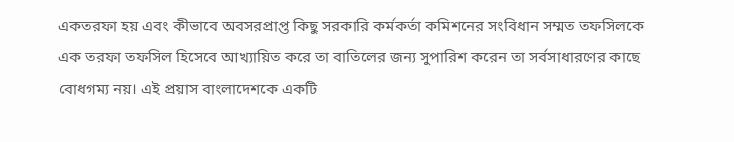একতরফা হয় এবং কীভাবে অবসরপ্রাপ্ত কিছু সরকারি কর্মকর্তা কমিশনের সংবিধান সম্মত তফসিলকে এক তরফা তফসিল হিসেবে আখ্যায়িত করে তা বাতিলের জন্য সুপারিশ করেন তা সর্বসাধারণের কাছে বোধগম্য নয়। এই প্রয়াস বাংলাদেশকে একটি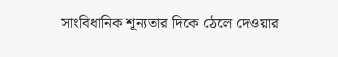সাংবিধানিক শূন্যতার দিকে ঠেলে দেওয়ার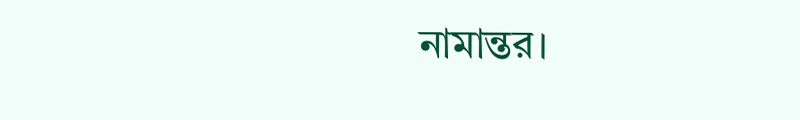নামান্তর।